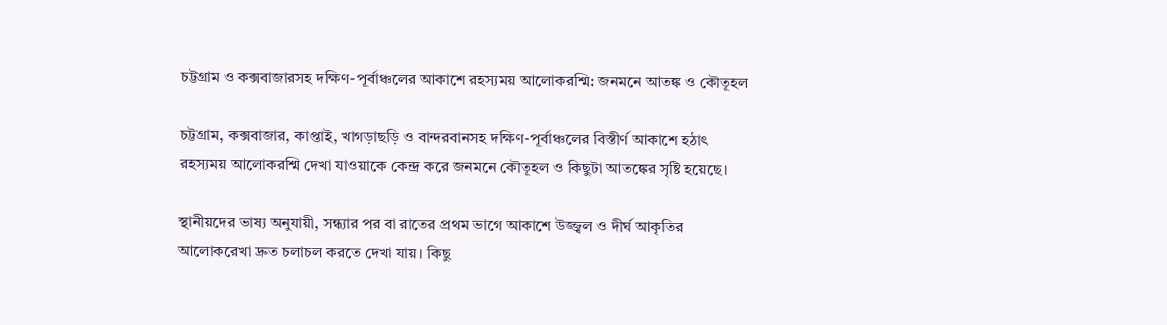চট্টগ্রাম ও কক্সবাজারসহ দক্ষিণ-পূর্বাঞ্চলের আকাশে রহস্যময় আলোকরশ্মি: জনমনে আতঙ্ক ও কৌতূহল

চট্টগ্রাম, কক্সবাজার, কাপ্তাই, খাগড়াছড়ি ও বান্দরবানসহ দক্ষিণ-পূর্বাঞ্চলের বিস্তীর্ণ আকাশে হঠাৎ রহস্যময় আলোকরশ্মি দেখা যাওয়াকে কেন্দ্র করে জনমনে কৌতূহল ও কিছুটা আতঙ্কের সৃষ্টি হয়েছে।

স্থানীয়দের ভাষ্য অনুযায়ী, সন্ধ্যার পর বা রাতের প্রথম ভাগে আকাশে উজ্জ্বল ও দীর্ঘ আকৃতির আলোকরেখা দ্রুত চলাচল করতে দেখা যায়। কিছু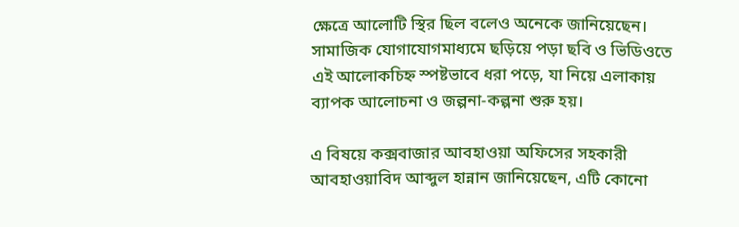ক্ষেত্রে আলোটি স্থির ছিল বলেও অনেকে জানিয়েছেন। সামাজিক যোগাযোগমাধ্যমে ছড়িয়ে পড়া ছবি ও ভিডিওতে এই আলোকচিহ্ন স্পষ্টভাবে ধরা পড়ে, যা নিয়ে এলাকায় ব্যাপক আলোচনা ও জল্পনা-কল্পনা শুরু হয়।

এ বিষয়ে কক্সবাজার আবহাওয়া অফিসের সহকারী আবহাওয়াবিদ আব্দুল হান্নান জানিয়েছেন, এটি কোনো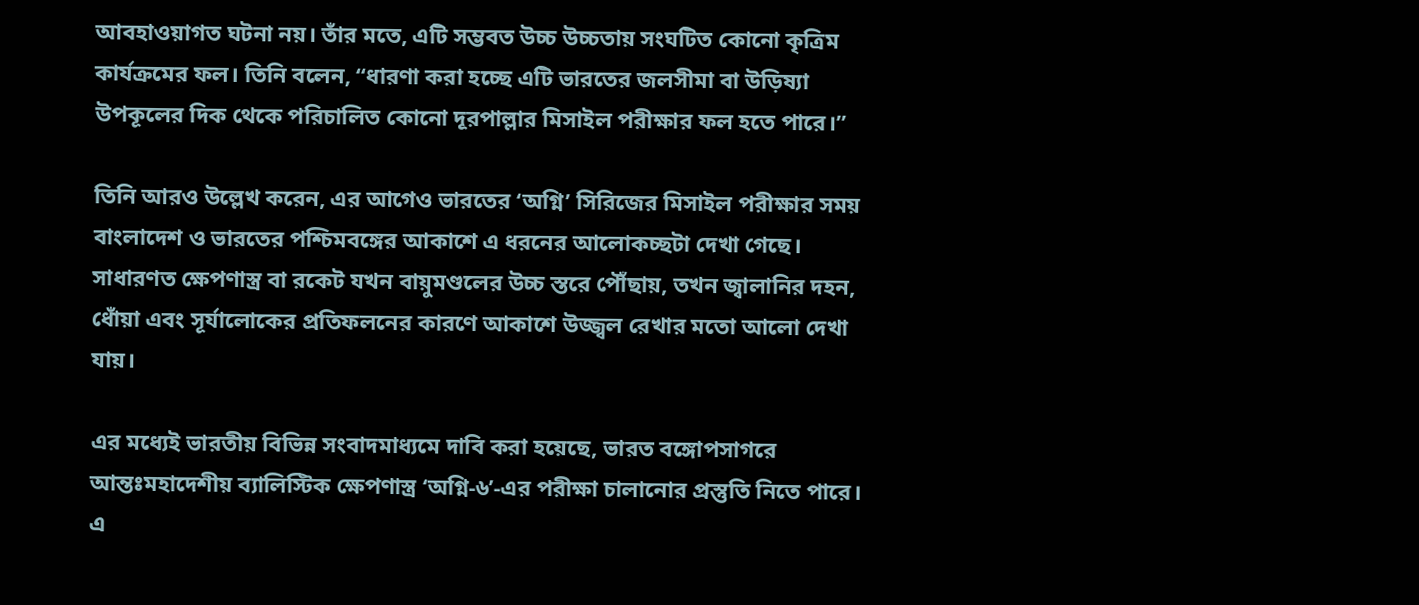আবহাওয়াগত ঘটনা নয়। তাঁর মতে, এটি সম্ভবত উচ্চ উচ্চতায় সংঘটিত কোনো কৃত্রিম কার্যক্রমের ফল। তিনি বলেন, “ধারণা করা হচ্ছে এটি ভারতের জলসীমা বা উড়িষ্যা উপকূলের দিক থেকে পরিচালিত কোনো দূরপাল্লার মিসাইল পরীক্ষার ফল হতে পারে।”

তিনি আরও উল্লেখ করেন, এর আগেও ভারতের ‘অগ্নি’ সিরিজের মিসাইল পরীক্ষার সময় বাংলাদেশ ও ভারতের পশ্চিমবঙ্গের আকাশে এ ধরনের আলোকচ্ছটা দেখা গেছে। সাধারণত ক্ষেপণাস্ত্র বা রকেট যখন বায়ুমণ্ডলের উচ্চ স্তরে পৌঁছায়, তখন জ্বালানির দহন, ধোঁয়া এবং সূর্যালোকের প্রতিফলনের কারণে আকাশে উজ্জ্বল রেখার মতো আলো দেখা যায়।

এর মধ্যেই ভারতীয় বিভিন্ন সংবাদমাধ্যমে দাবি করা হয়েছে, ভারত বঙ্গোপসাগরে আন্তঃমহাদেশীয় ব্যালিস্টিক ক্ষেপণাস্ত্র ‘অগ্নি-৬’-এর পরীক্ষা চালানোর প্রস্তুতি নিতে পারে। এ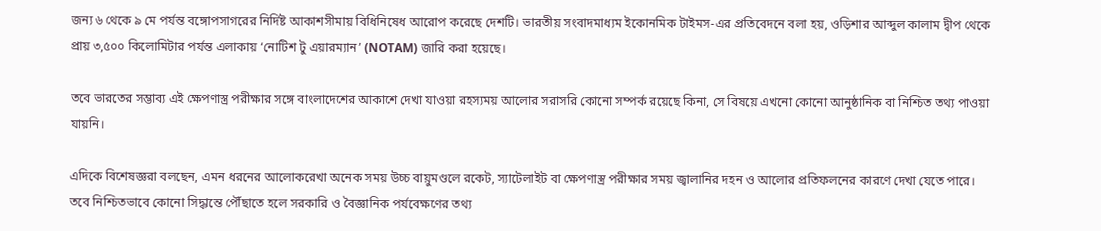জন্য ৬ থেকে ৯ মে পর্যন্ত বঙ্গোপসাগরের নির্দিষ্ট আকাশসীমায় বিধিনিষেধ আরোপ করেছে দেশটি। ভারতীয় সংবাদমাধ্যম ইকোনমিক টাইমস-এর প্রতিবেদনে বলা হয়, ওড়িশার আব্দুল কালাম দ্বীপ থেকে প্রায় ৩,৫০০ কিলোমিটার পর্যন্ত এলাকায় ‘নোটিশ টু এয়ারম্যান’ (NOTAM) জারি করা হয়েছে।

তবে ভারতের সম্ভাব্য এই ক্ষেপণাস্ত্র পরীক্ষার সঙ্গে বাংলাদেশের আকাশে দেখা যাওয়া রহস্যময় আলোর সরাসরি কোনো সম্পর্ক রয়েছে কিনা, সে বিষয়ে এখনো কোনো আনুষ্ঠানিক বা নিশ্চিত তথ্য পাওয়া যায়নি।

এদিকে বিশেষজ্ঞরা বলছেন, এমন ধরনের আলোকরেখা অনেক সময় উচ্চ বায়ুমণ্ডলে রকেট, স্যাটেলাইট বা ক্ষেপণাস্ত্র পরীক্ষার সময় জ্বালানির দহন ও আলোর প্রতিফলনের কারণে দেখা যেতে পারে। তবে নিশ্চিতভাবে কোনো সিদ্ধান্তে পৌঁছাতে হলে সরকারি ও বৈজ্ঞানিক পর্যবেক্ষণের তথ্য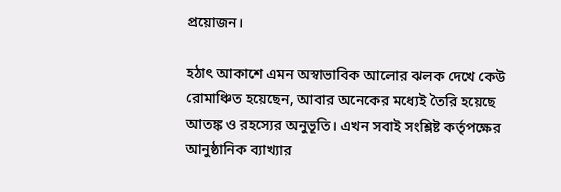প্রয়োজন।

হঠাৎ আকাশে এমন অস্বাভাবিক আলোর ঝলক দেখে কেউ রোমাঞ্চিত হয়েছেন, আবার অনেকের মধ্যেই তৈরি হয়েছে আতঙ্ক ও রহস্যের অনুভূতি। এখন সবাই সংশ্লিষ্ট কর্তৃপক্ষের আনুষ্ঠানিক ব্যাখ্যার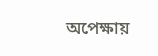অপেক্ষায়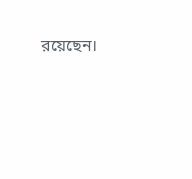রয়েছেন।